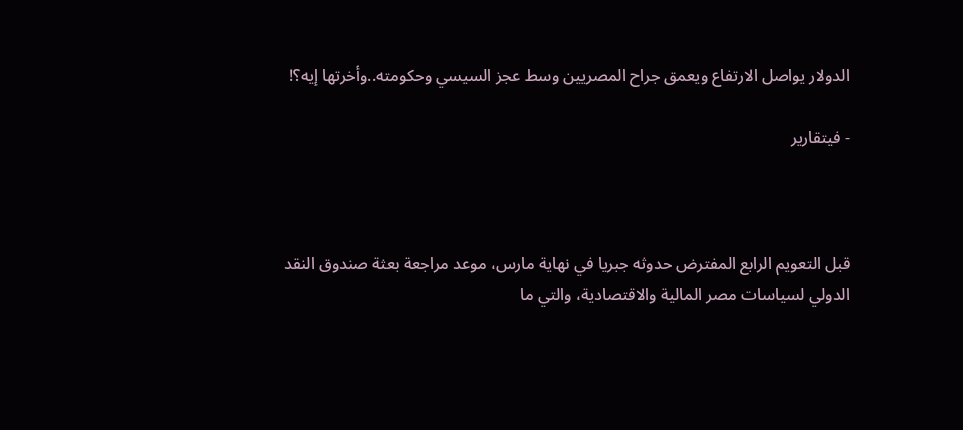الدولار يواصل الارتفاع ويعمق جراح المصريين وسط عجز السيسي وحكومته..وأخرتها إيه؟!

- فيتقارير



قبل التعويم الرابع المفترض حدوثه جبريا في نهاية مارس، موعد مراجعة بعثة صندوق النقد الدولي لسياسات مصر المالية والاقتصادية، والتي ما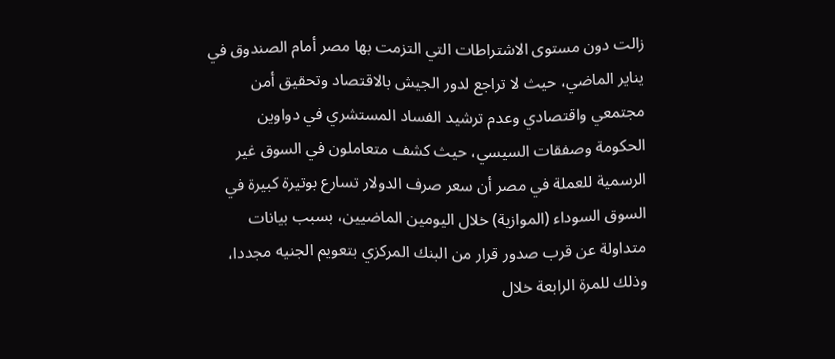زالت دون مستوى الاشتراطات التي التزمت بها مصر أمام الصندوق في يناير الماضي، حيث لا تراجع لدور الجيش بالاقتصاد وتحقيق أمن مجتمعي واقتصادي وعدم ترشيد الفساد المستشري في دواوين الحكومة وصفقات السيسي، حيث كشف متعاملون في السوق غير الرسمية للعملة في مصر أن سعر صرف الدولار تسارع بوتيرة كبيرة في السوق السوداء (الموازية) خلال اليومين الماضيين، بسبب بيانات متداولة عن قرب صدور قرار من البنك المركزي بتعويم الجنيه مجددا، وذلك للمرة الرابعة خلال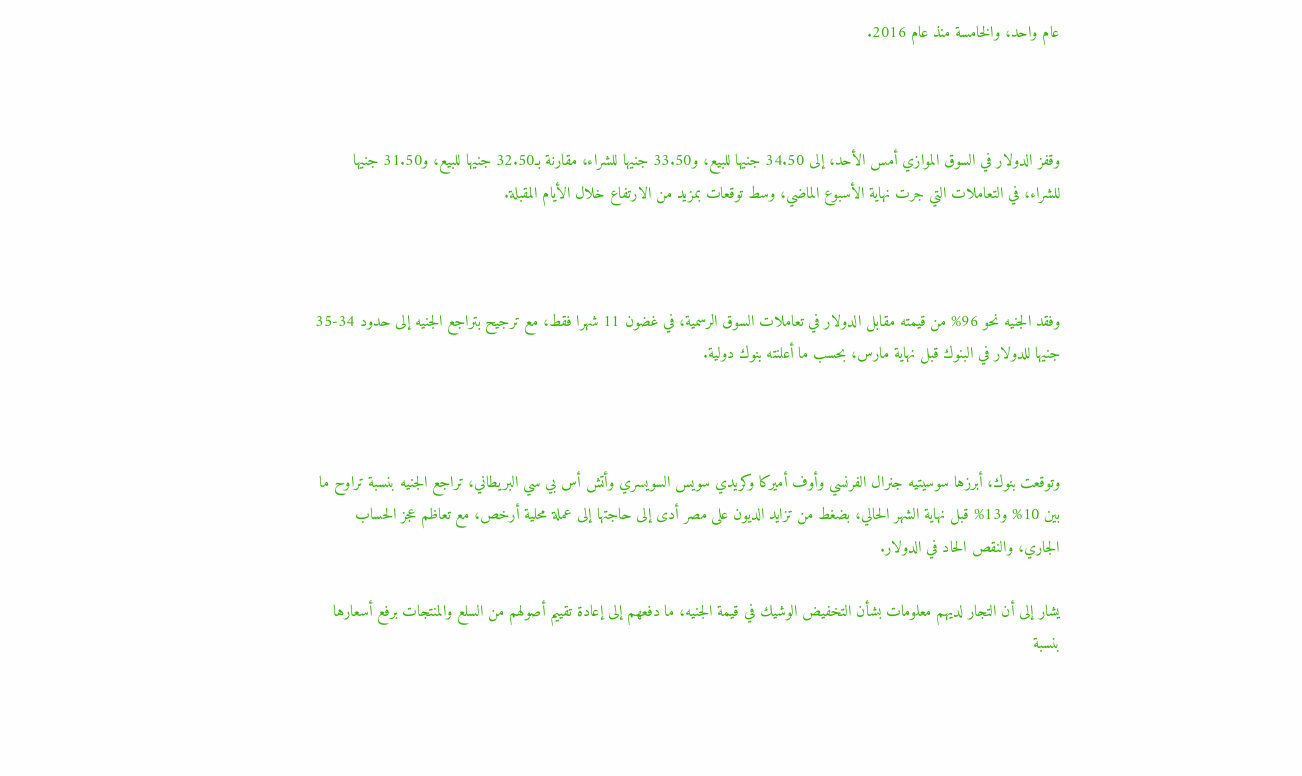عام واحد، والخامسة منذ عام 2016.



وقفز الدولار في السوق الموازي أمس الأحد، إلى 34.50 جنيها للبيع، و33.50 جنيها للشراء، مقارنة بـ32.50 جنيها للبيع، و31.50 جنيها للشراء، في التعاملات التي جرت نهاية الأسبوع الماضي، وسط توقعات بمزيد من الارتفاع خلال الأيام المقبلة.



وفقد الجنيه نحو 96% من قيمته مقابل الدولار في تعاملات السوق الرسمية، في غضون 11 شهرا فقط، مع ترجيح بتراجع الجنيه إلى حدود 34-35 جنيها للدولار في البنوك قبل نهاية مارس، بحسب ما أعلنته بنوك دولية.



وتوقعت بنوك، أبرزها سوسيتيه جنرال الفرنسي وأوف أميركا وكريدي سويس السويسري وأتش أس بي سي البريطاني، تراجع الجنيه بنسبة تراوح ما بين 10% و13% قبل نهاية الشهر الحالي، بضغط من تزايد الديون على مصر أدى إلى حاجتها إلى عملة محلية أرخص، مع تعاظم عجز الحساب الجاري، والنقص الحاد في الدولار.

يشار إلى أن التجار لديهم معلومات بشأن التخفيض الوشيك في قيمة الجنيه، ما دفعهم إلى إعادة تقييم أصولهم من السلع والمنتجات برفع أسعارها بنسبة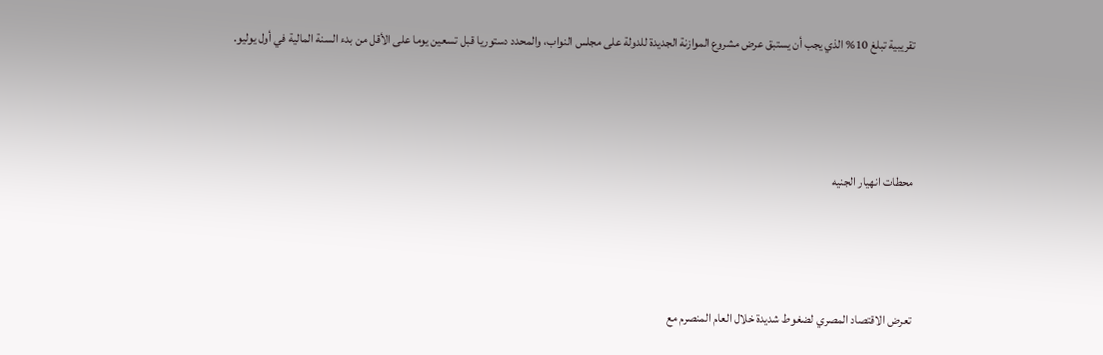تقريبية تبلغ 10% الذي يجب أن يستبق عرض مشروع الموازنة الجديدة للدولة على مجلس النواب، والمحدد دستوريا قبل تسعين يوما على الأقل من بدء السنة المالية في أول يوليو.



محطات انهيار الجنيه



تعرض الاقتصاد المصري لضغوط شديدة خلال العام المنصرم مع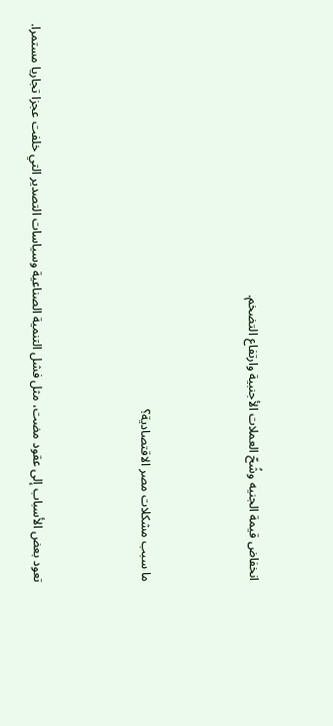انخفاض قيمة الجنيه وشُحّ العملات الأجنبية وارتفاع التضخم.



ما سبب مشكلات مصر الاقتصادية؟



تعود بعض الأسباب إلى عقود مضت، مثل فشل التنمية الصناعية وسياسات التصدير التي خلفت عجزا تجاريا مستمرا.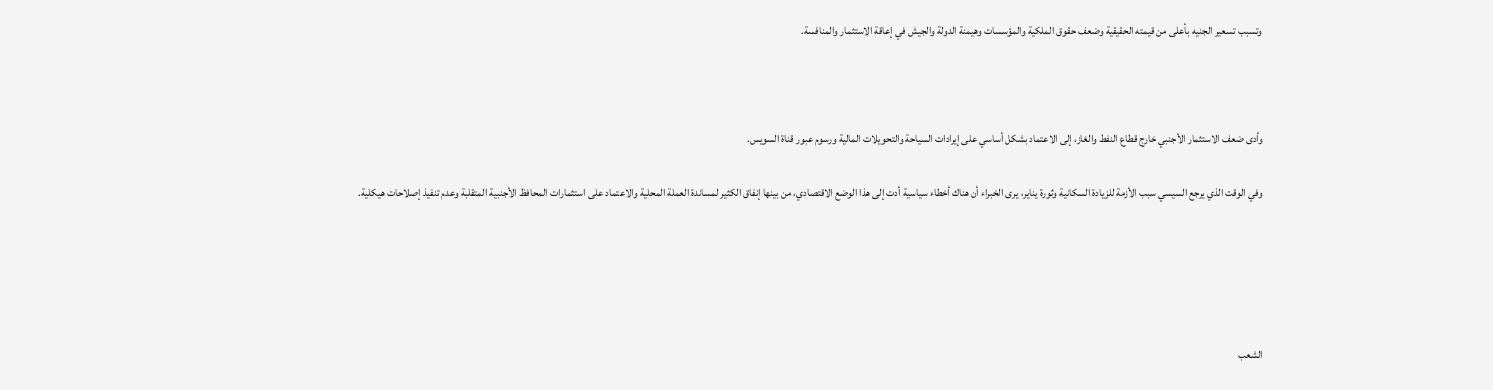وتسبب تسعير الجنيه بأعلى من قيمته الحقيقية وضعف حقوق الملكية والمؤسسات وهيمنة الدولة والجيش في إعاقة الاستثمار والمنافسة.



وأدى ضعف الاستثمار الأجنبي خارج قطاع النفط والغاز، إلى الاعتماد بشكل أساسي على إيرادات السياحة والتحويلات المالية ورسوم عبور قناة السويس.

وفي الوقت الذي يرجع السيسي سبب الأزمة للزيادة السكانية وثورة يناير، يرى الخبراء أن هناك أخطاء سياسية أدت إلى هذا الوضع الاقتصادي، من بينها إنفاق الكثير لمساندة العملة المحلية والاعتماد على استثمارات المحافظ الأجنبية المتقلبة وعدم تنفيذ إصلاحات هيكلية.





الشعب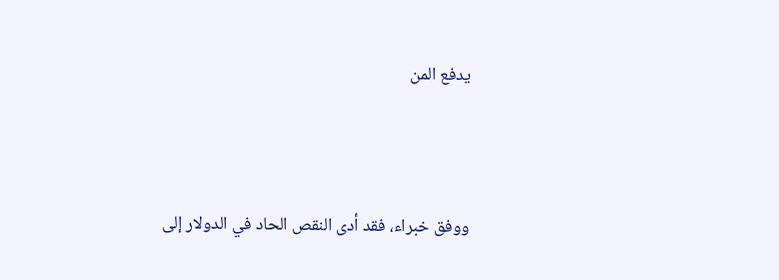يدفع المن



ووفق خبراء، فقد أدى النقص الحاد في الدولار إلى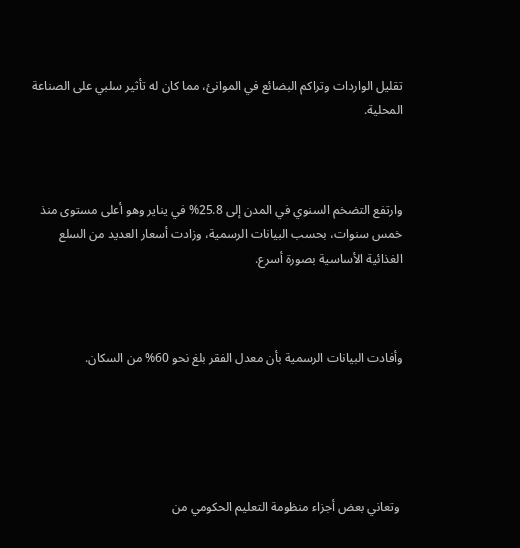تقليل الواردات وتراكم البضائع في الموانئ، مما كان له تأثير سلبي على الصناعة المحلية.



وارتفع التضخم السنوي في المدن إلى 25.8% في يناير وهو أعلى مستوى منذ خمس سنوات، بحسب البيانات الرسمية، وزادت أسعار العديد من السلع الغذائية الأساسية بصورة أسرع.



وأفادت البيانات الرسمية بأن معدل الفقر بلغ نحو 60% من السكان.





 وتعاني بعض أجزاء منظومة التعليم الحكومي من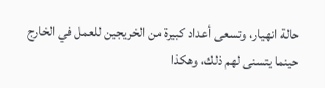حالة انهيار، وتسعى أعداد كبيرة من الخريجين للعمل في الخارج حينما يتسنى لهم ذلك، وهكذا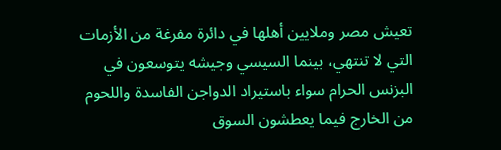تعيش مصر وملايين أهلها في دائرة مفرغة من الأزمات التي لا تنتهي، بينما السيسي وجيشه يتوسعون في البزنس الحرام سواء باستيراد الدواجن الفاسدة واللحوم من الخارج فيما يعطشون السوق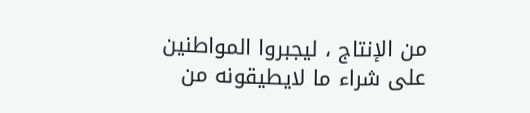من الإنتاج ، ليجبروا المواطنين على شراء ما لايطيقونه من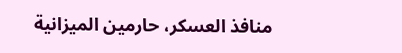منافذ العسكر، حارمين الميزانية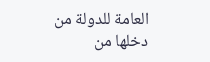العامة للدولة من دخلها من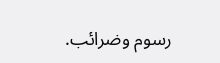رسوم وضرائب.